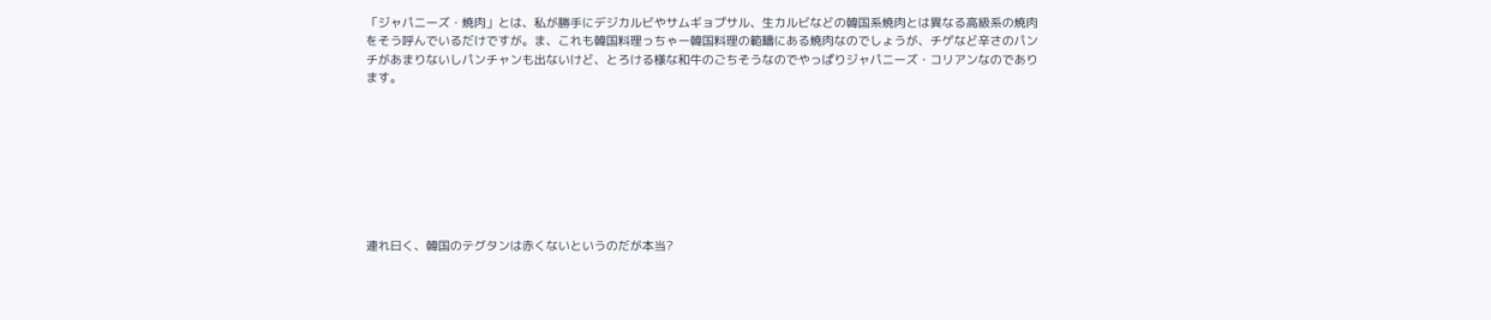「ジャパニーズ・焼肉」とは、私が勝手にデジカルビやサムギョプサル、生カルビなどの韓国系焼肉とは異なる高級系の焼肉をそう呼んでいるだけですが。ま、これも韓国料理っちゃー韓国料理の範疇にある焼肉なのでしょうが、チゲなど辛さのパンチがあまりないしパンチャンも出ないけど、とろける様な和牛のごちそうなのでやっぱりジャパニーズ・コリアンなのであります。








連れ曰く、韓国のテグタンは赤くないというのだが本当?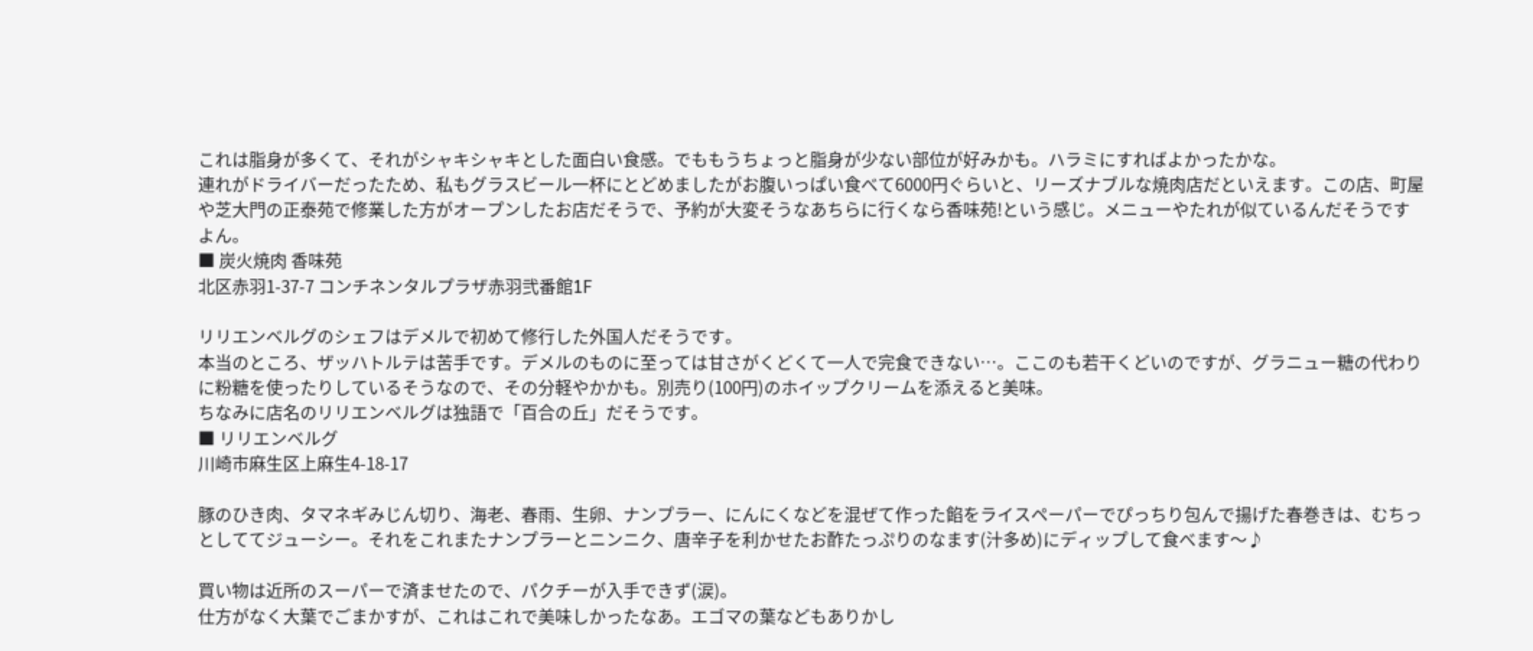これは脂身が多くて、それがシャキシャキとした面白い食感。でももうちょっと脂身が少ない部位が好みかも。ハラミにすればよかったかな。
連れがドライバーだったため、私もグラスビール一杯にとどめましたがお腹いっぱい食べて6000円ぐらいと、リーズナブルな焼肉店だといえます。この店、町屋や芝大門の正泰苑で修業した方がオープンしたお店だそうで、予約が大変そうなあちらに行くなら香味苑!という感じ。メニューやたれが似ているんだそうですよん。
■ 炭火焼肉 香味苑
北区赤羽1-37-7 コンチネンタルプラザ赤羽弐番館1F

リリエンベルグのシェフはデメルで初めて修行した外国人だそうです。
本当のところ、ザッハトルテは苦手です。デメルのものに至っては甘さがくどくて一人で完食できない…。ここのも若干くどいのですが、グラニュー糖の代わりに粉糖を使ったりしているそうなので、その分軽やかかも。別売り(100円)のホイップクリームを添えると美味。
ちなみに店名のリリエンベルグは独語で「百合の丘」だそうです。
■ リリエンベルグ
川崎市麻生区上麻生4-18-17

豚のひき肉、タマネギみじん切り、海老、春雨、生卵、ナンプラー、にんにくなどを混ぜて作った餡をライスペーパーでぴっちり包んで揚げた春巻きは、むちっとしててジューシー。それをこれまたナンプラーとニンニク、唐辛子を利かせたお酢たっぷりのなます(汁多め)にディップして食べます〜♪

買い物は近所のスーパーで済ませたので、パクチーが入手できず(涙)。
仕方がなく大葉でごまかすが、これはこれで美味しかったなあ。エゴマの葉などもありかし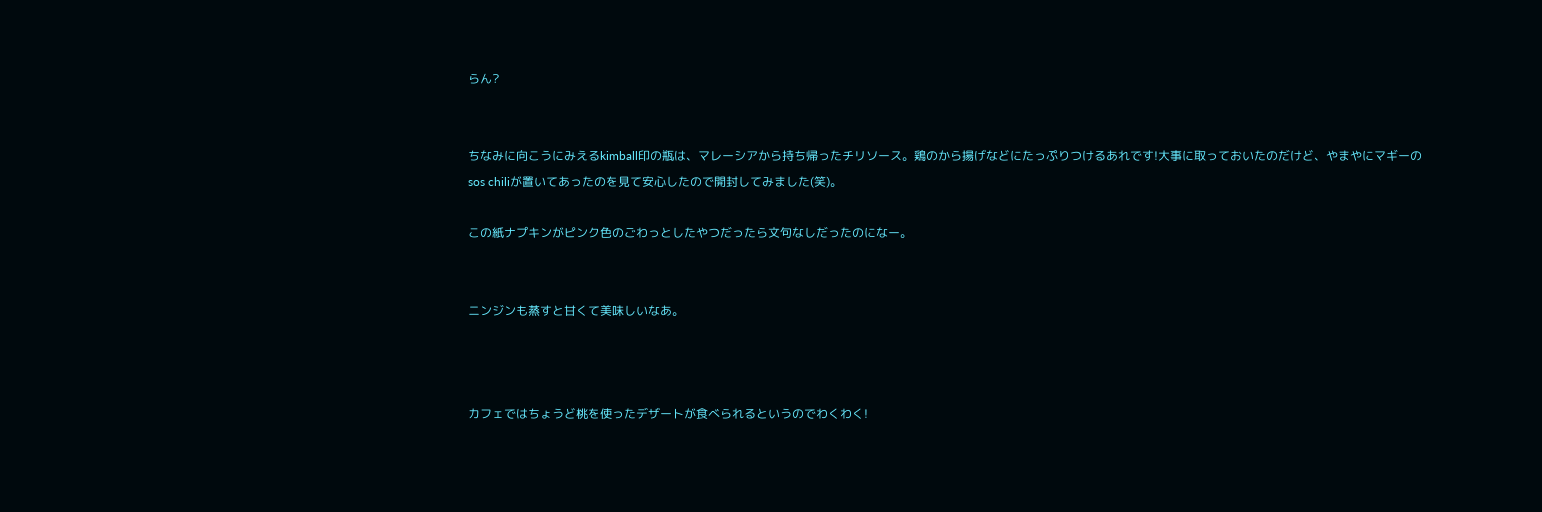らん?


ちなみに向こうにみえるkimball印の瓶は、マレーシアから持ち帰ったチリソース。鶏のから揚げなどにたっぷりつけるあれです!大事に取っておいたのだけど、やまやにマギーのsos chiliが置いてあったのを見て安心したので開封してみました(笑)。

この紙ナプキンがピンク色のごわっとしたやつだったら文句なしだったのになー。


ニンジンも蒸すと甘くて美味しいなあ。



カフェではちょうど桃を使ったデザートが食べられるというのでわくわく!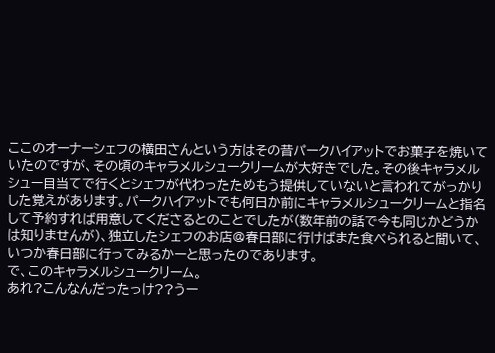ここのオーナーシェフの横田さんという方はその昔パークハイアットでお菓子を焼いていたのですが、その頃のキャラメルシュークリームが大好きでした。その後キャラメルシュー目当てで行くとシェフが代わったためもう提供していないと言われてがっかりした覚えがあります。パークハイアットでも何日か前にキャラメルシュークリームと指名して予約すれば用意してくださるとのことでしたが(数年前の話で今も同じかどうかは知りませんが)、独立したシェフのお店@春日部に行けばまた食べられると聞いて、いつか春日部に行ってみるかーと思ったのであります。
で、このキャラメルシュークリーム。
あれ?こんなんだったっけ??うー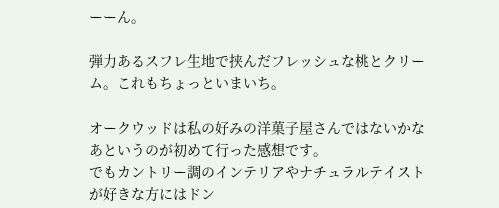ーーん。

弾力あるスフレ生地で挟んだフレッシュな桃とクリーム。これもちょっといまいち。

オークウッドは私の好みの洋菓子屋さんではないかなあというのが初めて行った感想です。
でもカントリー調のインテリアやナチュラルテイストが好きな方にはドン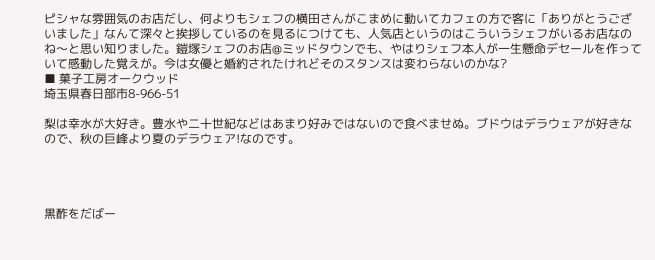ピシャな雰囲気のお店だし、何よりもシェフの横田さんがこまめに動いてカフェの方で客に「ありがとうございました」なんて深々と挨拶しているのを見るにつけても、人気店というのはこういうシェフがいるお店なのね〜と思い知りました。鎧塚シェフのお店@ミッドタウンでも、やはりシェフ本人が一生懸命デセールを作っていて感動した覚えが。今は女優と婚約されたけれどそのスタンスは変わらないのかな?
■ 菓子工房オークウッド
埼玉県春日部市8-966-51

梨は幸水が大好き。豊水や二十世紀などはあまり好みではないので食べませぬ。ブドウはデラウェアが好きなので、秋の巨峰より夏のデラウェア!なのです。




黒酢をだばー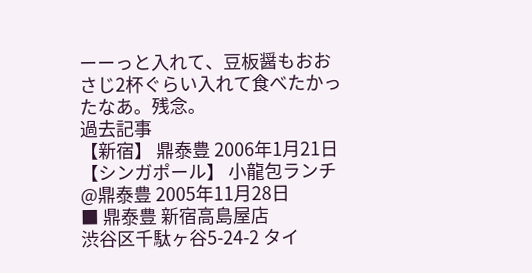ーーっと入れて、豆板醤もおおさじ2杯ぐらい入れて食べたかったなあ。残念。
過去記事
【新宿】 鼎泰豊 2006年1月21日
【シンガポール】 小龍包ランチ @鼎泰豊 2005年11月28日
■ 鼎泰豊 新宿高島屋店
渋谷区千駄ヶ谷5-24-2 タイ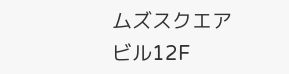ムズスクエアビル12F